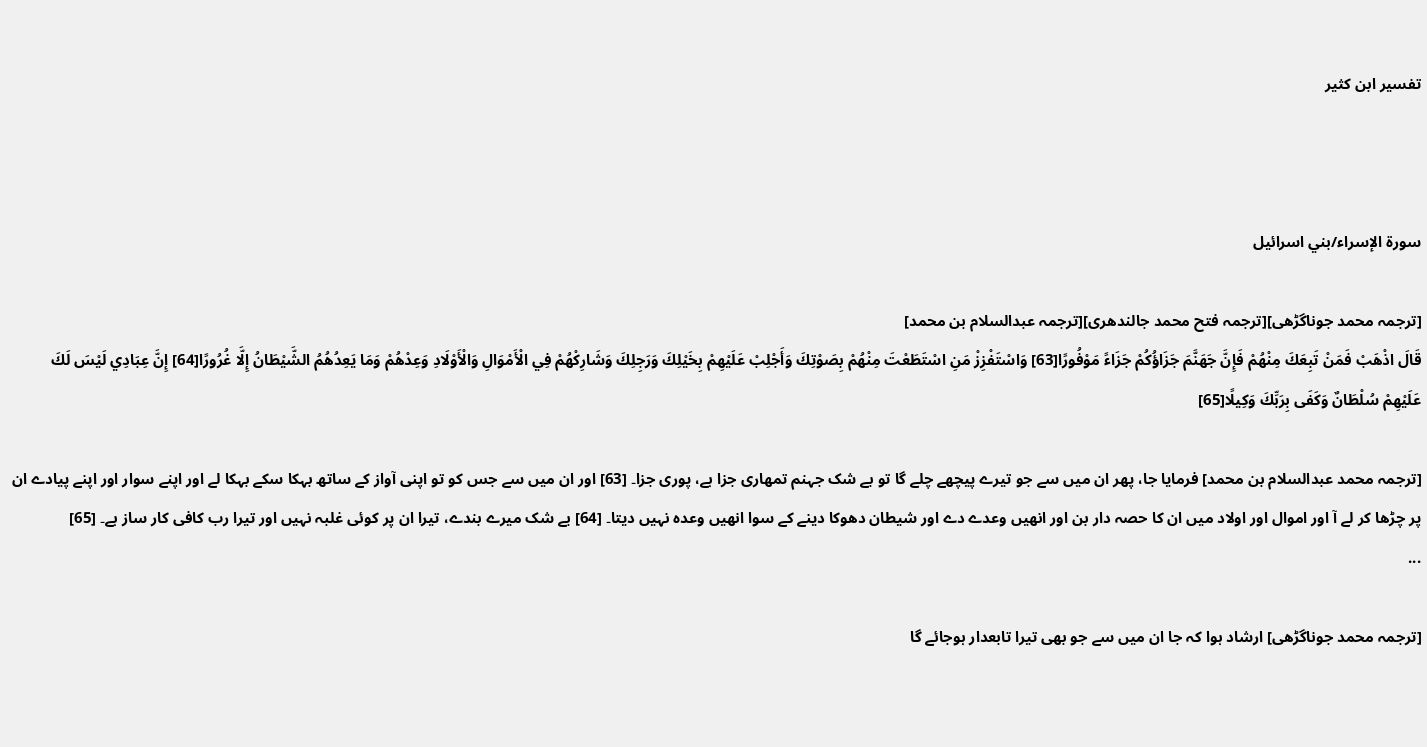تفسير ابن كثير



سورۃ الإسراء/بني اسرائيل

[ترجمہ محمد جوناگڑھی][ترجمہ فتح محمد جالندھری][ترجمہ عبدالسلام بن محمد]
قَالَ اذْهَبْ فَمَنْ تَبِعَكَ مِنْهُمْ فَإِنَّ جَهَنَّمَ جَزَاؤُكُمْ جَزَاءً مَوْفُورًا[63] وَاسْتَفْزِزْ مَنِ اسْتَطَعْتَ مِنْهُمْ بِصَوْتِكَ وَأَجْلِبْ عَلَيْهِمْ بِخَيْلِكَ وَرَجِلِكَ وَشَارِكْهُمْ فِي الْأَمْوَالِ وَالْأَوْلَادِ وَعِدْهُمْ وَمَا يَعِدُهُمُ الشَّيْطَانُ إِلَّا غُرُورًا[64] إِنَّ عِبَادِي لَيْسَ لَكَ عَلَيْهِمْ سُلْطَانٌ وَكَفَى بِرَبِّكَ وَكِيلًا[65]

[ترجمہ محمد عبدالسلام بن محمد] فرمایا جا، پھر ان میں سے جو تیرے پیچھے چلے گا تو بے شک جہنم تمھاری جزا ہے، پوری جزا۔ [63] اور ان میں سے جس کو تو اپنی آواز کے ساتھ بہکا سکے بہکا لے اور اپنے سوار اور اپنے پیادے ان پر چڑھا کر لے آ اور اموال اور اولاد میں ان کا حصہ دار بن اور انھیں وعدے دے اور شیطان دھوکا دینے کے سوا انھیں وعدہ نہیں دیتا۔ [64] بے شک میرے بندے، تیرا ان پر کوئی غلبہ نہیں اور تیرا رب کافی کار ساز ہے۔ [65]
...

[ترجمہ محمد جوناگڑھی] ارشاد ہوا کہ جا ان میں سے جو بھی تیرا تابعدار ہوجائے گا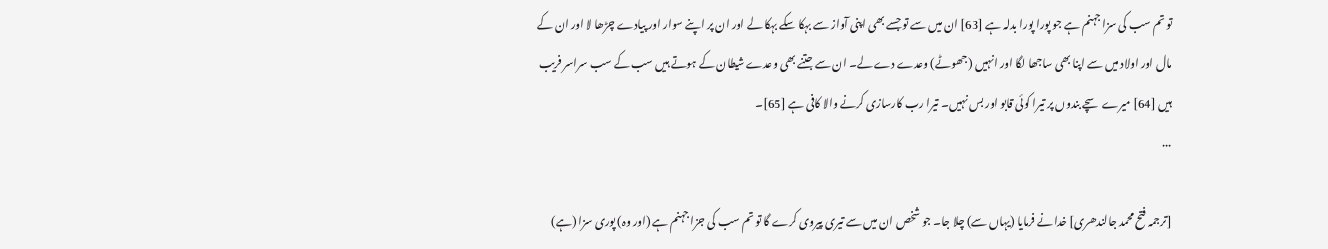تو تم سب کی سزا جہنم ہے جو پورا پورا بدلہ ہے [63] ان میں سے تو جسے بھی اپنی آواز سے بہکا سکے بہکا لے اور ان پر اپنے سوار اور پیادے چڑھا لا اور ان کے مال اور اولاد میں سے اپنا بھی ساجھا لگا اور انہیں (جھوٹے) وعدے دے لے۔ ان سے جتنے بھی وعدے شیطان کے ہوتے ہیں سب کے سب سراسر فریب ہیں [64] میرے سچے بندوں پر تیرا کوئی قابو اور بس نہیں۔ تیرا رب کارسازی کرنے والا کافی ہے [65]۔
...

[ترجمہ فتح محمد جالندھری] خدا نے فرمایا (یہاں سے) چلا جا۔ جو شخص ان میں سے تیری پیروی کرے گا تو تم سب کی جزا جہنم ہے (اور وہ) پوری سزا (ہے)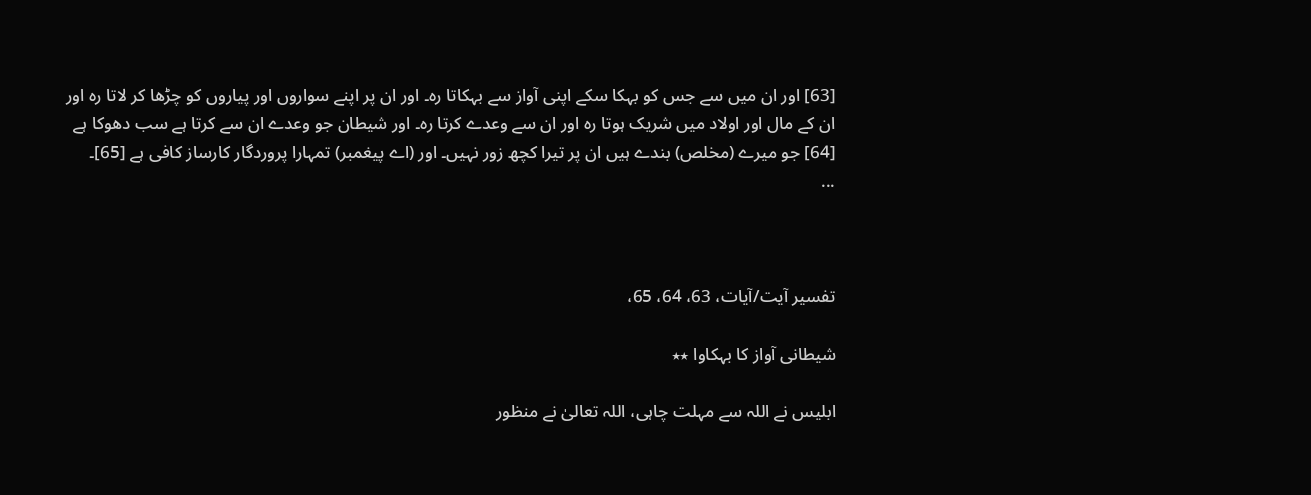[63] اور ان میں سے جس کو بہکا سکے اپنی آواز سے بہکاتا رہ۔ اور ان پر اپنے سواروں اور پیاروں کو چڑھا کر لاتا رہ اور ان کے مال اور اولاد میں شریک ہوتا رہ اور ان سے وعدے کرتا رہ۔ اور شیطان جو وعدے ان سے کرتا ہے سب دھوکا ہے [64] جو میرے (مخلص) بندے ہیں ان پر تیرا کچھ زور نہیں۔ اور (اے پیغمبر) تمہارا پروردگار کارساز کافی ہے [65]۔
...



تفسیر آیت/آیات، 63، 64، 65،

شیطانی آواز کا بہکاوا ٭٭

ابلیس نے اللہ سے مہلت چاہی، اللہ تعالیٰ نے منظور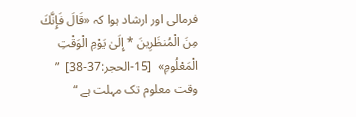فرمالی اور ارشاد ہوا کہ «قَالَ فَإِنَّكَ مِنَ الْمُنظَرِينَ * إِلَىٰ يَوْمِ الْوَقْتِ الْمَعْلُومِ»  [15-الحجر:37-38]  ” وقت معلوم تک مہلت ہے “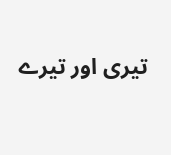تیری اور تیرے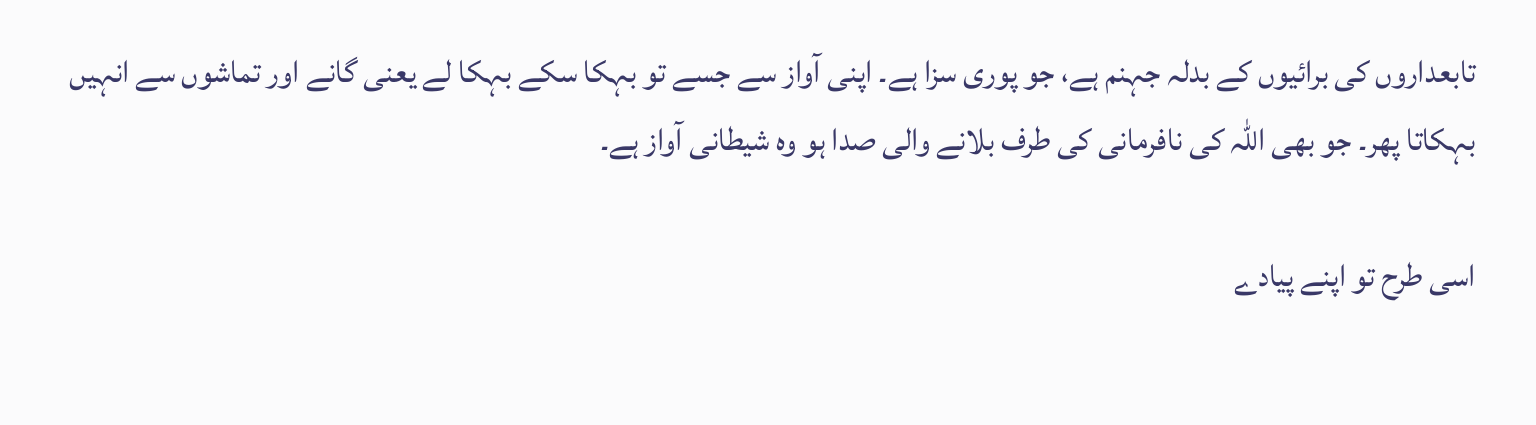تابعداروں کی برائیوں کے بدلہ جہنم ہے، جو پوری سزا ہے۔ اپنی آواز سے جسے تو بہکا سکے بہکا لے یعنی گانے اور تماشوں سے انہیں بہکاتا پھر۔ جو بھی اللہ کی نافرمانی کی طرف بلانے والی صدا ہو وہ شیطانی آواز ہے۔

اسی طرح تو اپنے پیادے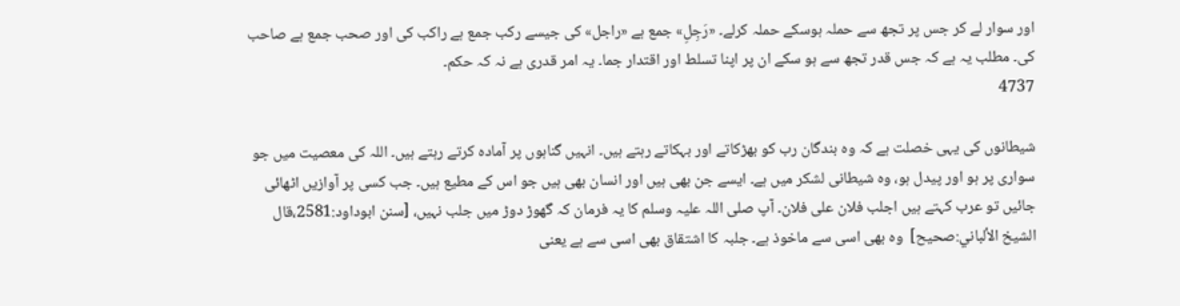اور سوار لے کر جس پر تجھ سے حملہ ہوسکے حملہ کرلے۔ «رَجِلِ» جمع ہے «راجل» کی جیسے رکب جمع ہے راکب کی اور صحب جمع ہے صاحب کی۔ مطلب یہ ہے کہ جس قدر تجھ سے ہو سکے ان پر اپنا تسلط اور اقتدار جما۔ یہ امر قدری ہے نہ کہ حکم۔
4737

شیطانوں کی یہی خصلت ہے کہ وہ بندگان رب کو بھڑکاتے اور بہکاتے رہتے ہیں۔ انہیں گناہوں پر آمادہ کرتے رہتے ہیں۔ اللہ کی معصیت میں جو سواری پر ہو اور پیدل ہو، وہ شیطانی لشکر میں ہے۔ ایسے جن بھی ہیں اور انسان بھی ہیں جو اس کے مطیع ہیں۔ جب کسی پر آوازیں اٹھائی جائیں تو عرب کہتے ہیں اجلب فلان علی فلان۔ آپ صلی اللہ علیہ وسلم کا یہ فرمان کہ گھوڑ دوڑ میں جلب نہیں، [سنن ابوداود:2581،قال الشيخ الألباني:صحیح]  وہ بھی اسی سے ماخوذ ہے۔ جلبہ کا اشتقاق بھی اسی سے ہے یعنی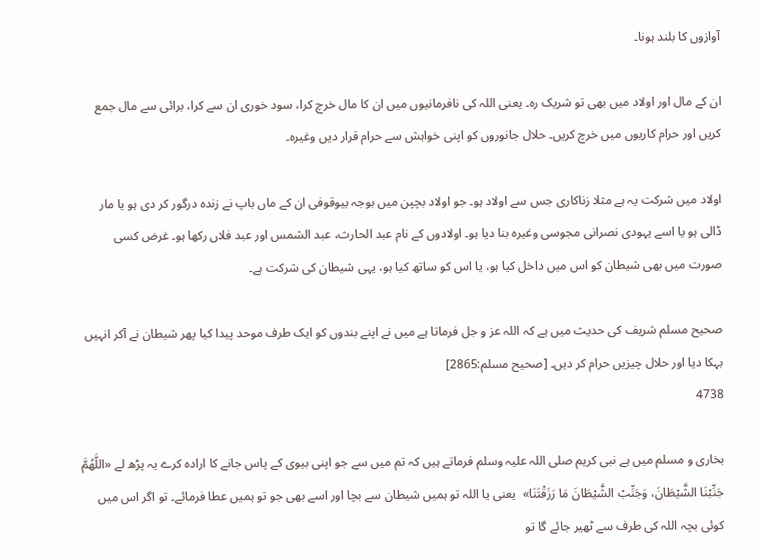آوازوں کا بلند ہونا۔

ان کے مال اور اولاد میں بھی تو شریک رہ۔ یعنی اللہ کی نافرمانیوں میں ان کا مال خرچ کرا، سود خوری ان سے کرا، برائی سے مال جمع کریں اور حرام کاریوں میں خرچ کریں۔ حلال جانوروں کو اپنی خواہش سے حرام قرار دیں وغیرہ۔

اولاد میں شرکت یہ ہے مثلا زناکاری جس سے اولاد ہو۔ جو اولاد بچپن میں بوجہ بیوقوفی ان کے ماں باپ نے زندہ درگور کر دی ہو یا مار ڈالی ہو یا اسے یہودی نصرانی مجوسی وغیرہ بنا دیا ہو۔ اولادوں کے نام عبد الحارث، عبد الشمس اور عبد فلاں رکھا ہو۔ غرض کسی صورت میں بھی شیطان کو اس میں داخل کیا ہو، یا اس کو ساتھ کیا ہو، یہی شیطان کی شرکت ہے۔

صحیح مسلم شریف کی حدیث میں ہے کہ اللہ عز و جل فرماتا ہے میں نے اپنے بندوں کو ایک طرف موحد پیدا کیا پھر شیطان نے آکر انہیں بہکا دیا اور حلال چیزیں حرام کر دیں۔ [صحیح مسلم:2865]
4738

بخاری و مسلم میں ہے نبی کریم صلی اللہ علیہ وسلم فرماتے ہیں کہ تم میں سے جو اپنی بیوی کے پاس جانے کا ارادہ کرے یہ پڑھ لے «اللَّهُمَّ جَنِّبْنَا الشَّيْطَانَ، وَجَنِّبْ الشَّيْطَانَ مَا رَزَقْتَنَا»  یعنی یا اللہ تو ہمیں شیطان سے بچا اور اسے بھی جو تو ہمیں عطا فرمائے۔ تو اگر اس میں کوئی بچہ اللہ کی طرف سے ٹھیر جائے گا تو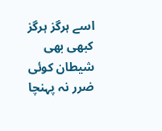اسے ہرگز ہرگز کبھی بھی شیطان کوئی ضرر نہ پہنچا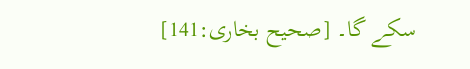سکے گا۔ [صحیح بخاری:141]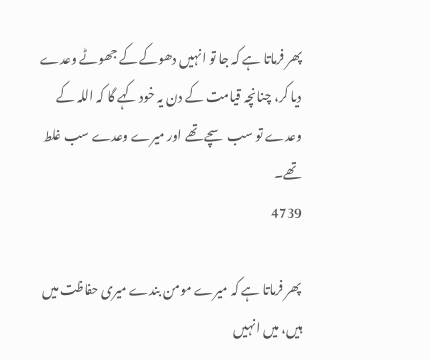پھر فرماتا ہے کہ جا تو انہیں دھوکے کے جھوٹے وعدے دیا کر، چنانچہ قیامت کے دن یہ خود کہے گا کہ اللہ کے وعدے تو سب سچے تھے اور میرے وعدے سب غلط تھے۔
4739

پھر فرماتا ہے کہ میرے مومن بندے میری حفاظت میں ہیں، میں انہیں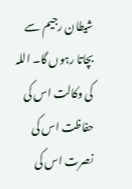شیطان رجیم سے بچاتا رہوں گا۔ اللہ کی وکالت اس کی حفاظت اس کی نصرت اس کی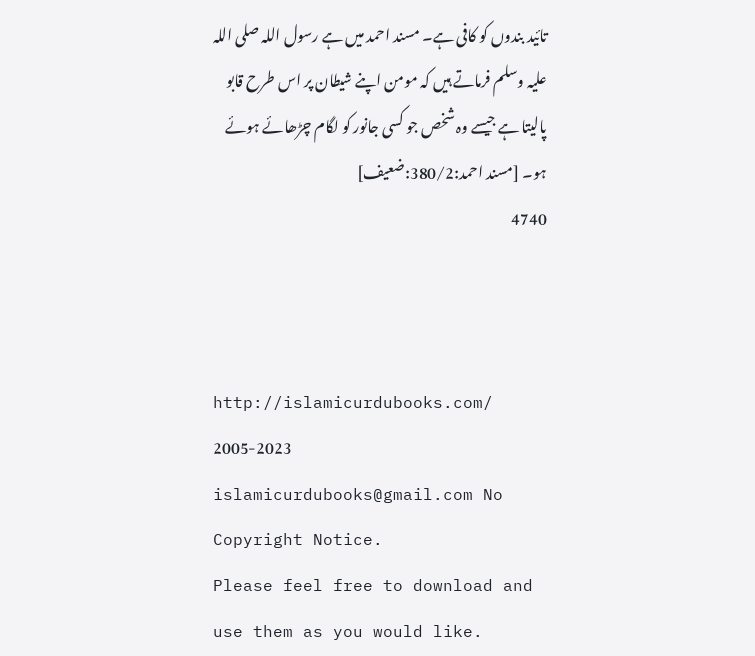تائید بندوں کو کافی ہے۔ مسند احمد میں ہے رسول اللہ صلی اللہ علیہ وسلم فرماتے ہیں کہ مومن اپنے شیطان پر اس طرح قابو پالیتا ہے جیسے وہ شخص جو کسی جانور کو لگام چڑھائے ہوئے ہو۔ [مسند احمد:380/2:ضعیف]
4740



http://islamicurdubooks.com/ 2005-2023 islamicurdubooks@gmail.com No Copyright Notice.
Please feel free to download and use them as you would like.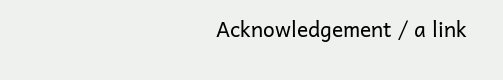Acknowledgement / a link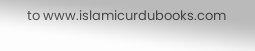to www.islamicurdubooks.com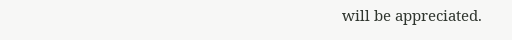will be appreciated.